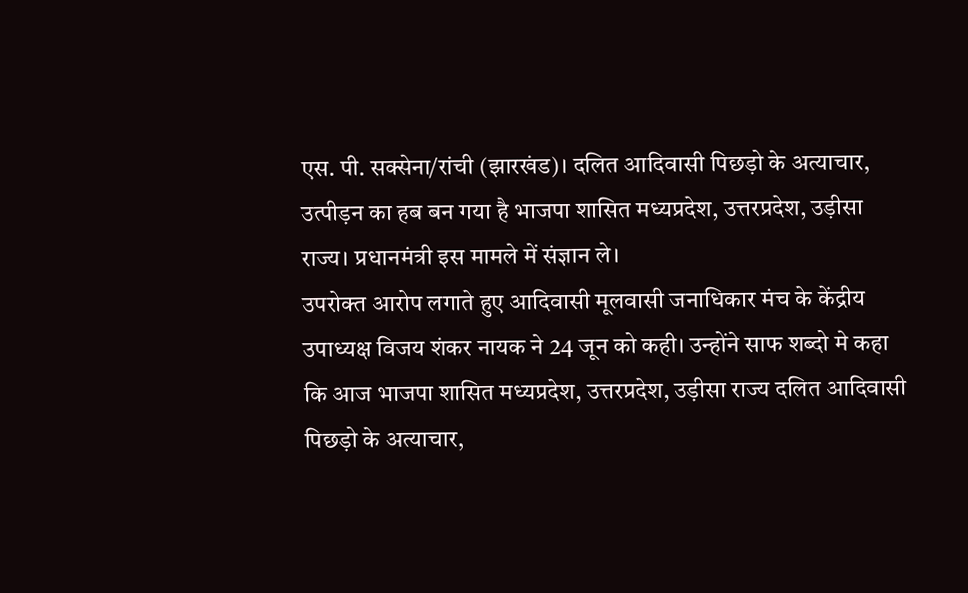एस. पी. सक्सेना/रांची (झारखंड)। दलित आदिवासी पिछड़ो के अत्याचार, उत्पीड़न का हब बन गया है भाजपा शासित मध्यप्रदेश, उत्तरप्रदेश, उड़ीसा राज्य। प्रधानमंत्री इस मामले में संज्ञान ले।
उपरोक्त आरोप लगाते हुए आदिवासी मूलवासी जनाधिकार मंच के केंद्रीय उपाध्यक्ष विजय शंकर नायक ने 24 जून को कही। उन्होंने साफ शब्दो मे कहा कि आज भाजपा शासित मध्यप्रदेश, उत्तरप्रदेश, उड़ीसा राज्य दलित आदिवासी पिछड़ो के अत्याचार,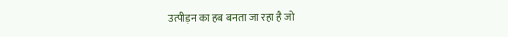उत्पीड़न का हब बनता जा रहा है जो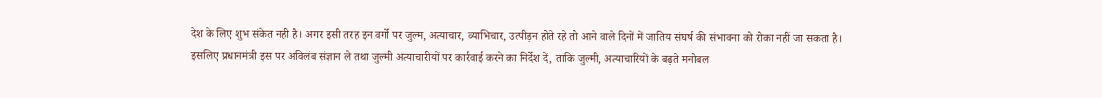देश के लिए शुभ संकेत नही है। अगर इसी तरह इन वर्गो पर जुल्म, अत्याचार, व्याभिचार, उत्पीड़न होते रहे तो आने वाले दिनों में जातिय संघर्ष की संभावना को रोका नहीं जा सकता है।
इसलिए प्रधानमंत्री इस पर अविलंब संज्ञान ले तथा जुल्मी अत्याचारीयों पर कार्रवाई करने का निर्देश दें, ताकि जुल्मी, अत्याचारियों के बढ़ते मनोबल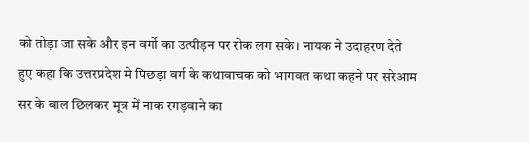को तोड़ा जा सके और इन वर्गो का उत्पीड़न पर रोक लग सके। नायक ने उदाहरण देते हुए कहा कि उत्तरप्रदेश मे पिछड़ा वर्ग के कथावाचक को भागवत कथा कहने पर सरेआम सर के बाल छिलकर मूत्र में नाक रगड़वाने का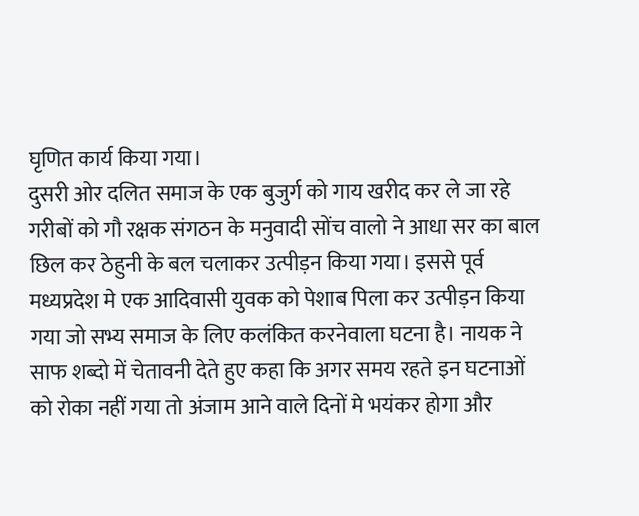घृणित कार्य किया गया।
दुसरी ओर दलित समाज के एक बुजुर्ग को गाय खरीद कर ले जा रहे गरीबों को गौ रक्षक संगठन के मनुवादी सोंच वालो ने आधा सर का बाल छिल कर ठेहुनी के बल चलाकर उत्पीड़न किया गया। इससे पूर्व मध्यप्रदेश मे एक आदिवासी युवक को पेशाब पिला कर उत्पीड़न किया गया जो सभ्य समाज के लिए कलंकित करनेवाला घटना है। नायक ने साफ शब्दो में चेतावनी देते हुए कहा कि अगर समय रहते इन घटनाओं को रोका नहीं गया तो अंजाम आने वाले दिनों मे भयंकर होगा और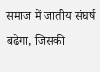समाज में जातीय संघर्ष बढेगा, जिसकी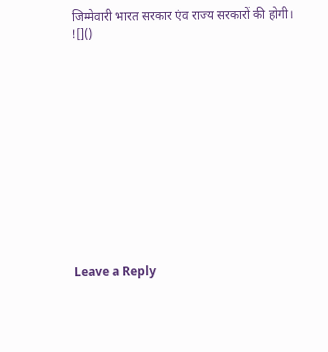जिम्मेवारी भारत सरकार एंव राज्य सरकारों की होगी।
![]()













Leave a Reply